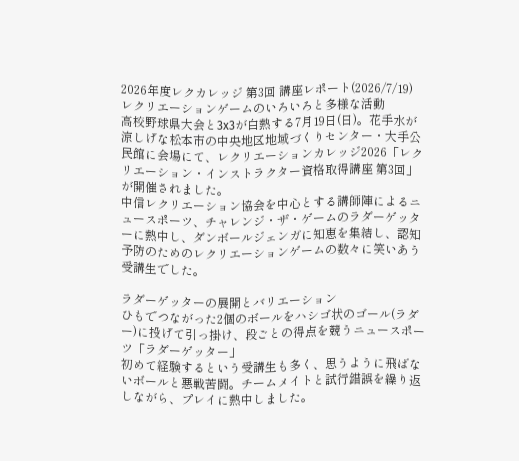2026年度レクカレッジ 第3回 講座レポート(2026/7/19)
レクリエーションゲームのいろいろと多様な活動
高校野球県大会と3x3が白熱する7月19日(日)。花手水が涼しげな松本市の中央地区地域づくりセンター・大手公民館に会場にて、レクリエーションカレッジ2026「レクリエーション・インストラクター資格取得講座 第3回」が開催されました。
中信レクリエーション協会を中心とする講師陣によるニュースポーツ、チャレンジ・ザ・ゲームのラダーゲッターに熱中し、ダンボールジェンガに知恵を集結し、認知予防のためのレクリエーションゲームの数々に笑いあう受講生でした。

ラダーゲッターの展開とバリエーション
ひもでつながった2個のボールをハシゴ状のゴール(ラダー)に投げて引っ掛け、段ごとの得点を競うニュースポーツ「ラダーゲッター」
初めて経験するという受講生も多く、思うように飛ばないボールと悪戦苦闘。チームメイトと試行錯誤を繰り返しながら、プレイに熱中しました。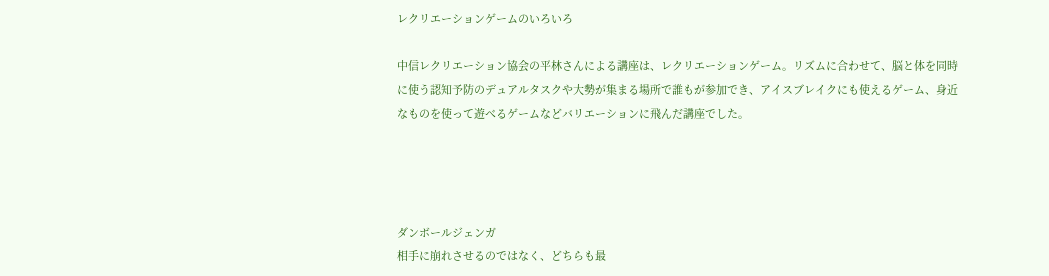レクリエーションゲームのいろいろ

中信レクリエーション協会の平林さんによる講座は、レクリエーションゲーム。リズムに合わせて、脳と体を同時に使う認知予防のデュアルタスクや大勢が集まる場所で誰もが参加でき、アイスブレイクにも使えるゲーム、身近なものを使って遊べるゲームなどバリエーションに飛んだ講座でした。




ダンボールジェンガ
相手に崩れさせるのではなく、どちらも最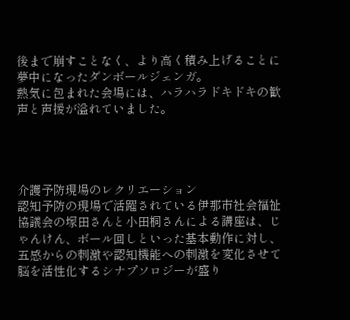後まで崩すことなく、より高く積み上げることに夢中になったダンボールジェンガ。
熱気に包まれた会場には、ハラハラドキドキの歓声と声援が溢れていました。




介護予防現場のレクリエーション
認知予防の現場で活躍されている伊那市社会福祉協議会の塚田さんと小田桐さんによる講座は、じゃんけん、ボール回しといった基本動作に対し、五感からの刺激や認知機能への刺激を変化させて脳を活性化するシナプソロジーが盛り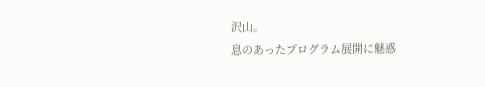沢山。
息のあったプログラム展開に魅惑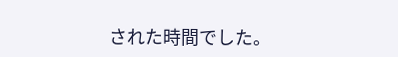された時間でした。